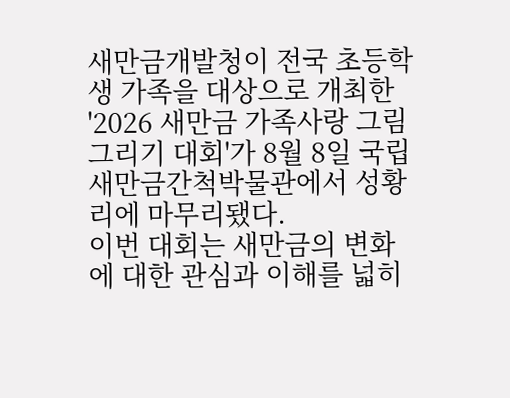새만금개발청이 전국 초등학생 가족을 대상으로 개최한 '2026 새만금 가족사랑 그림그리기 대회'가 8월 8일 국립새만금간척박물관에서 성황리에 마무리됐다.
이번 대회는 새만금의 변화에 대한 관심과 이해를 넓히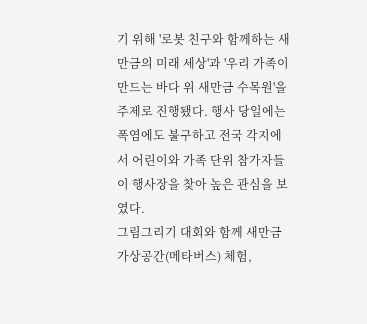기 위해 '로봇 친구와 함께하는 새만금의 미래 세상'과 '우리 가족이 만드는 바다 위 새만금 수목원'을 주제로 진행됐다. 행사 당일에는 폭염에도 불구하고 전국 각지에서 어린이와 가족 단위 참가자들이 행사장을 찾아 높은 관심을 보였다.
그림그리기 대회와 함께 새만금 가상공간(메타버스) 체험,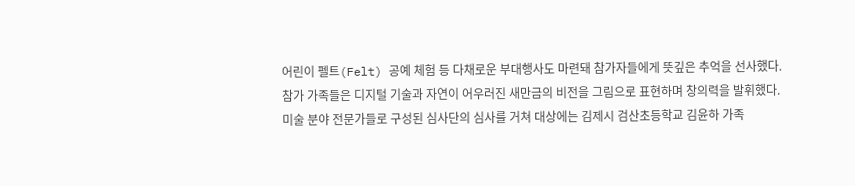어린이 펠트(Felt) 공예 체험 등 다채로운 부대행사도 마련돼 참가자들에게 뜻깊은 추억을 선사했다.
참가 가족들은 디지털 기술과 자연이 어우러진 새만금의 비전을 그림으로 표현하며 창의력을 발휘했다.
미술 분야 전문가들로 구성된 심사단의 심사를 거쳐 대상에는 김제시 검산초등학교 김윤하 가족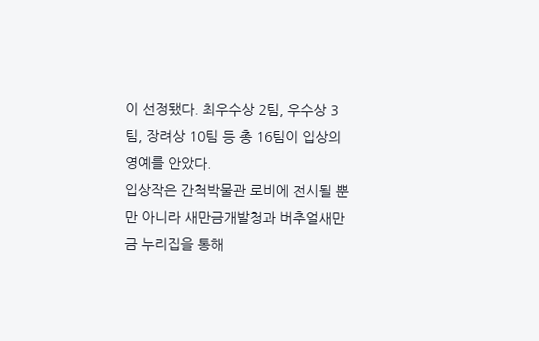이 선정됐다. 최우수상 2팀, 우수상 3팀, 장려상 10팀 등 총 16팀이 입상의 영예를 안았다.
입상작은 간척박물관 로비에 전시될 뿐만 아니라 새만금개발청과 버추얼새만금 누리집을 통해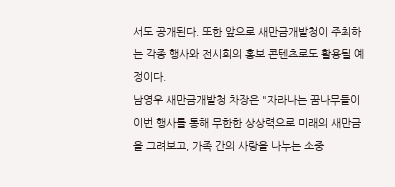서도 공개된다. 또한 앞으로 새만금개발청이 주최하는 각종 행사와 전시회의 홍보 콘텐츠로도 활용될 예정이다.
남영우 새만금개발청 차장은 "자라나는 꿈나무들이 이번 행사를 통해 무한한 상상력으로 미래의 새만금을 그려보고, 가족 간의 사랑을 나누는 소중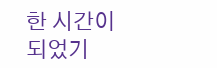한 시간이 되었기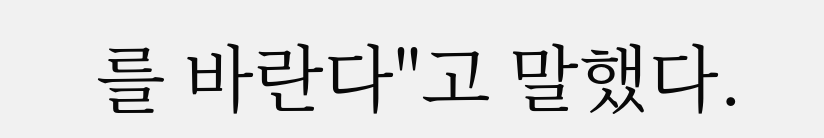를 바란다"고 말했다.